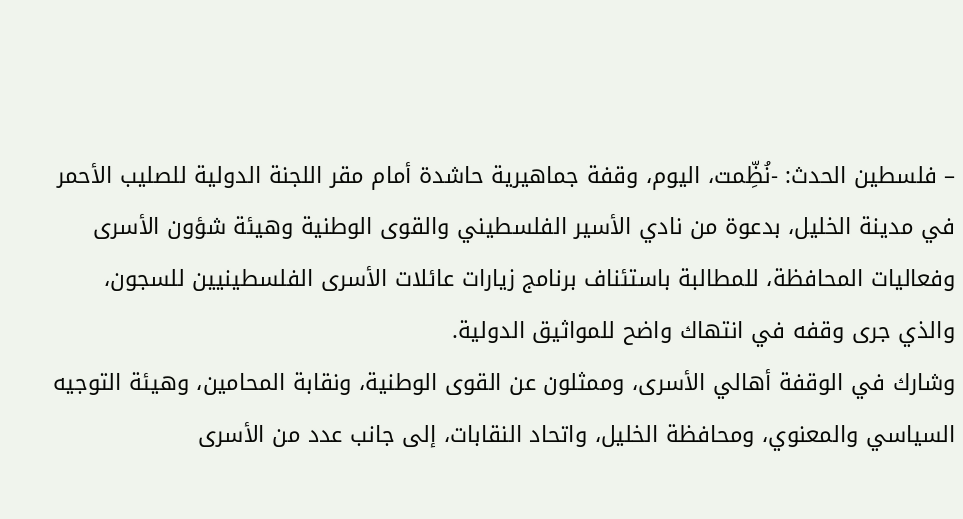– فلسطين الحدث: -نُظِّمت، اليوم، وقفة جماهيرية حاشدة أمام مقر اللجنة الدولية للصليب الأحمر في مدينة الخليل، بدعوة من نادي الأسير الفلسطيني والقوى الوطنية وهيئة شؤون الأسرى وفعاليات المحافظة، للمطالبة باستئناف برنامج زيارات عائلات الأسرى الفلسطينيين للسجون، والذي جرى وقفه في انتهاك واضح للمواثيق الدولية.
وشارك في الوقفة أهالي الأسرى، وممثلون عن القوى الوطنية، ونقابة المحامين، وهيئة التوجيه السياسي والمعنوي، ومحافظة الخليل، واتحاد النقابات، إلى جانب عدد من الأسرى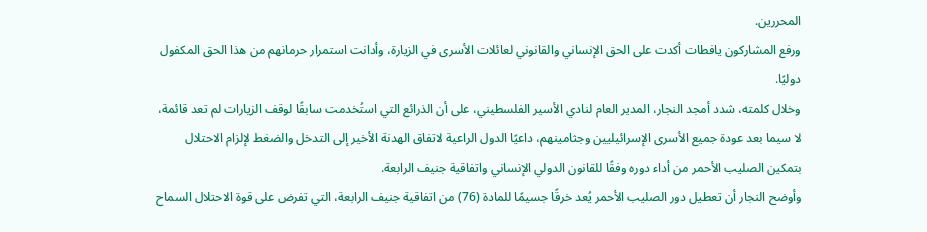المحررين.
ورفع المشاركون يافطات أكدت على الحق الإنساني والقانوني لعائلات الأسرى في الزيارة، وأدانت استمرار حرمانهم من هذا الحق المكفول دوليًا.
وخلال كلمته، شدد أمجد النجار، المدير العام لنادي الأسير الفلسطيني، على أن الذرائع التي استُخدمت سابقًا لوقف الزيارات لم تعد قائمة، لا سيما بعد عودة جميع الأسرى الإسرائيليين وجثامينهم، داعيًا الدول الراعية لاتفاق الهدنة الأخير إلى التدخل والضغط لإلزام الاحتلال بتمكين الصليب الأحمر من أداء دوره وفقًا للقانون الدولي الإنساني واتفاقية جنيف الرابعة.
وأوضح النجار أن تعطيل دور الصليب الأحمر يُعد خرقًا جسيمًا للمادة (76) من اتفاقية جنيف الرابعة، التي تفرض على قوة الاحتلال السماح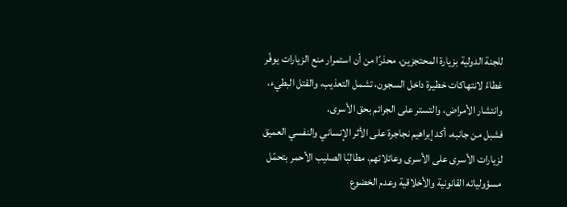للجنة الدولية بزيارة المحتجزين، محذرًا من أن استمرار منع الزيارات يوفّر غطاءً لانتهاكات خطيرة داخل السجون، تشمل التعذيب، والقتل البطيء، وانتشار الأمراض، والتستر على الجرائم بحق الأسرى.
فشبل من جانبه، أكد إبراهيم نجاجرة على الأثر الإنساني والنفسي العميق لزيارات الأسرى على الأسرى وعائلاتهم، مطالبًا الصليب الأحمر بتحمّل مسؤولياته القانونية والأخلاقية وعدم الخضوع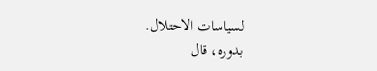لسياسات الاحتلال.
بدوره، قال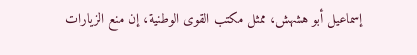إسماعيل أبو هشهش، ممثل مكتب القوى الوطنية، إن منع الزيارات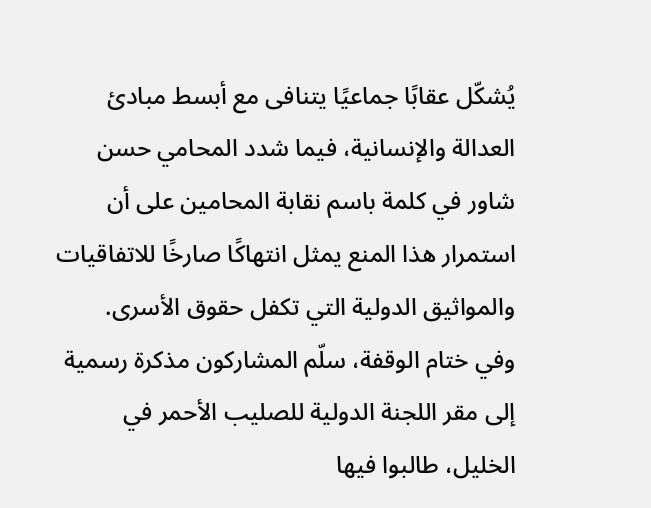يُشكّل عقابًا جماعيًا يتنافى مع أبسط مبادئ العدالة والإنسانية، فيما شدد المحامي حسن شاور في كلمة باسم نقابة المحامين على أن استمرار هذا المنع يمثل انتهاكًا صارخًا للاتفاقيات والمواثيق الدولية التي تكفل حقوق الأسرى.
وفي ختام الوقفة، سلّم المشاركون مذكرة رسمية إلى مقر اللجنة الدولية للصليب الأحمر في الخليل، طالبوا فيها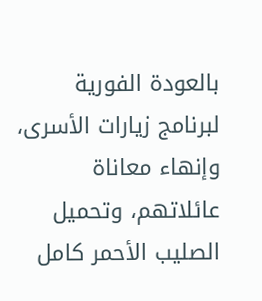بالعودة الفورية لبرنامج زيارات الأسرى، وإنهاء معاناة عائلاتهم، وتحميل الصليب الأحمر كامل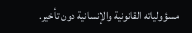مسؤولياته القانونية والإنسانية دون تأخير.